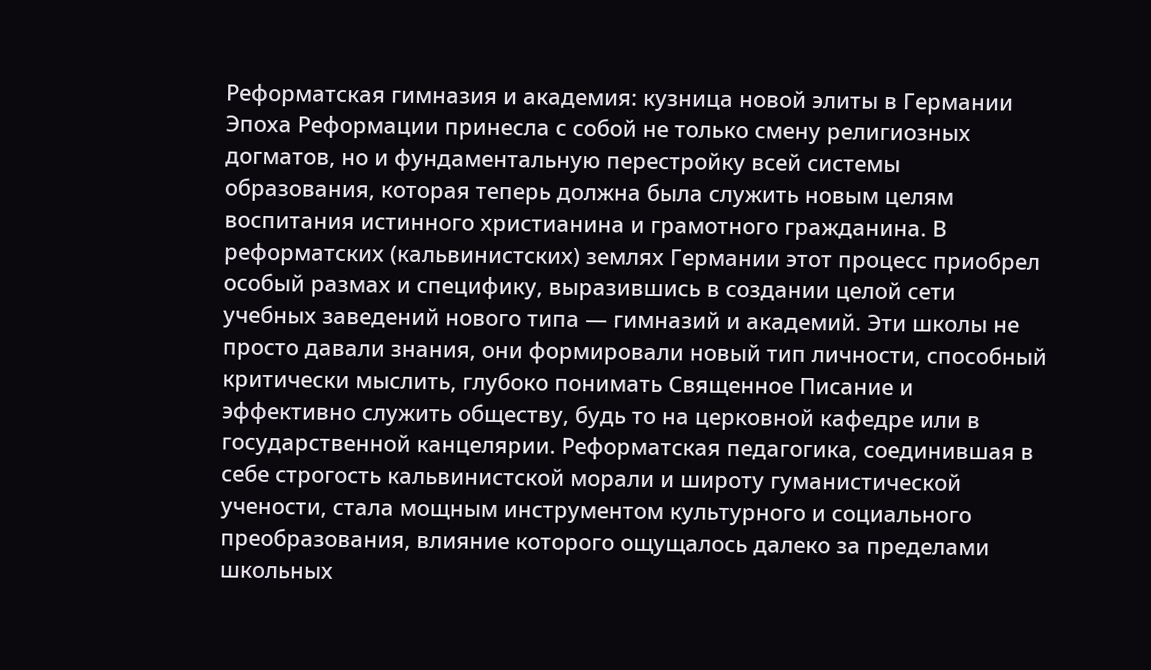Реформатская гимназия и академия: кузница новой элиты в Германии
Эпоха Реформации принесла с собой не только смену религиозных догматов, но и фундаментальную перестройку всей системы образования, которая теперь должна была служить новым целям воспитания истинного христианина и грамотного гражданина. В реформатских (кальвинистских) землях Германии этот процесс приобрел особый размах и специфику, выразившись в создании целой сети учебных заведений нового типа — гимназий и академий. Эти школы не просто давали знания, они формировали новый тип личности, способный критически мыслить, глубоко понимать Священное Писание и эффективно служить обществу, будь то на церковной кафедре или в государственной канцелярии. Реформатская педагогика, соединившая в себе строгость кальвинистской морали и широту гуманистической учености, стала мощным инструментом культурного и социального преобразования, влияние которого ощущалось далеко за пределами школьных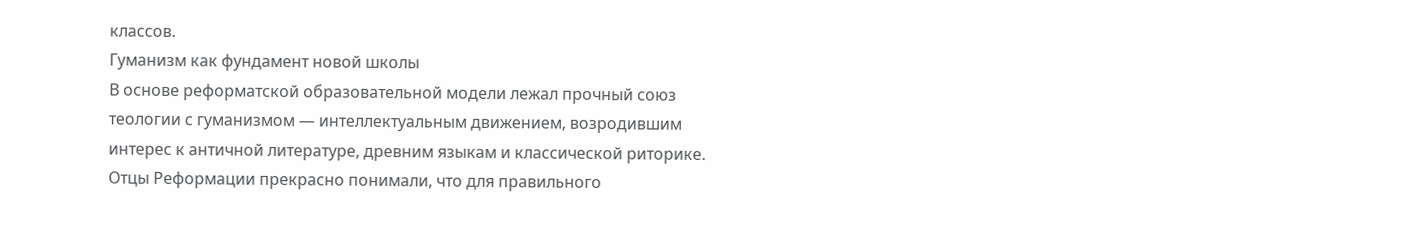классов.
Гуманизм как фундамент новой школы
В основе реформатской образовательной модели лежал прочный союз теологии с гуманизмом — интеллектуальным движением, возродившим интерес к античной литературе, древним языкам и классической риторике. Отцы Реформации прекрасно понимали, что для правильного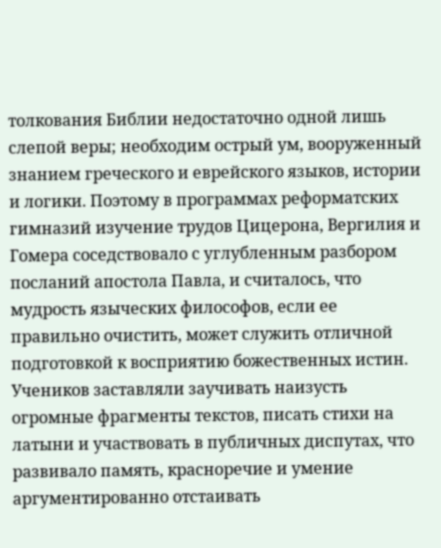толкования Библии недостаточно одной лишь слепой веры; необходим острый ум, вооруженный знанием греческого и еврейского языков, истории и логики. Поэтому в программах реформатских гимназий изучение трудов Цицерона, Вергилия и Гомера соседствовало с углубленным разбором посланий апостола Павла, и считалось, что мудрость языческих философов, если ее правильно очистить, может служить отличной подготовкой к восприятию божественных истин. Учеников заставляли заучивать наизусть огромные фрагменты текстов, писать стихи на латыни и участвовать в публичных диспутах, что развивало память, красноречие и умение аргументированно отстаивать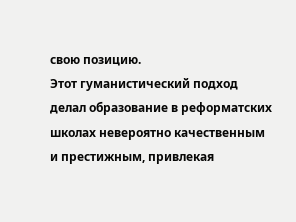свою позицию.
Этот гуманистический подход делал образование в реформатских школах невероятно качественным и престижным, привлекая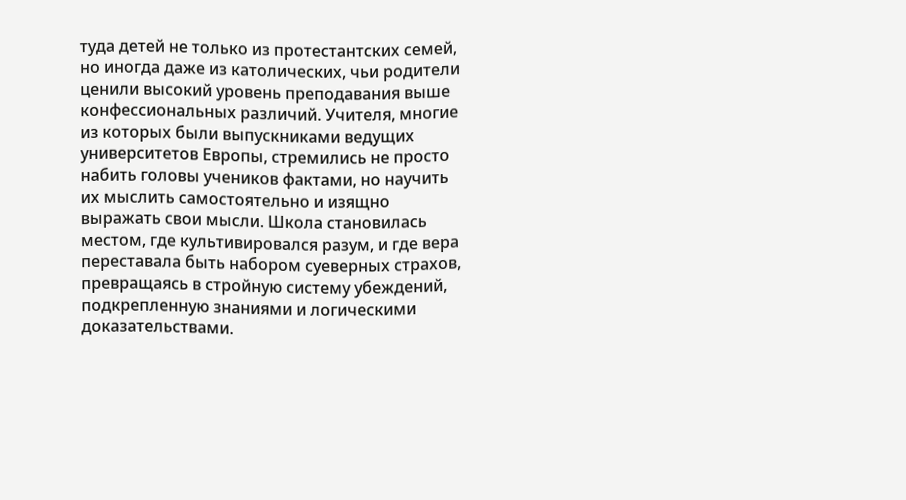туда детей не только из протестантских семей, но иногда даже из католических, чьи родители ценили высокий уровень преподавания выше конфессиональных различий. Учителя, многие из которых были выпускниками ведущих университетов Европы, стремились не просто набить головы учеников фактами, но научить их мыслить самостоятельно и изящно выражать свои мысли. Школа становилась местом, где культивировался разум, и где вера переставала быть набором суеверных страхов, превращаясь в стройную систему убеждений, подкрепленную знаниями и логическими доказательствами.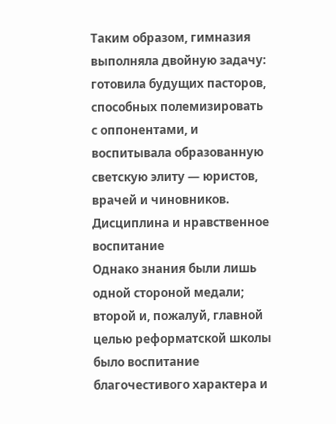Таким образом, гимназия выполняла двойную задачу: готовила будущих пасторов, способных полемизировать с оппонентами, и воспитывала образованную светскую элиту — юристов, врачей и чиновников.
Дисциплина и нравственное воспитание
Однако знания были лишь одной стороной медали; второй и, пожалуй, главной целью реформатской школы было воспитание благочестивого характера и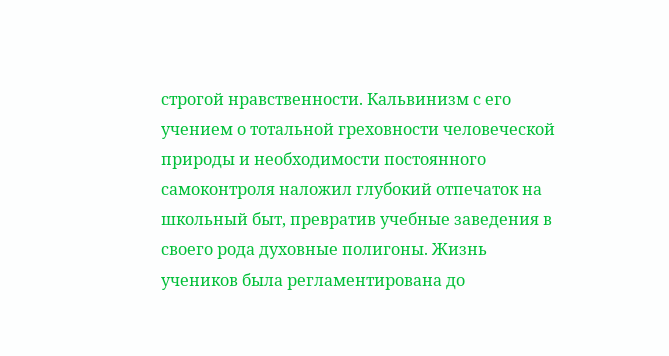строгой нравственности. Кальвинизм с его учением о тотальной греховности человеческой природы и необходимости постоянного самоконтроля наложил глубокий отпечаток на школьный быт, превратив учебные заведения в своего рода духовные полигоны. Жизнь учеников была регламентирована до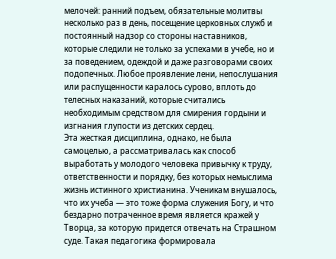мелочей: ранний подъем, обязательные молитвы несколько раз в день, посещение церковных служб и постоянный надзор со стороны наставников, которые следили не только за успехами в учебе, но и за поведением, одеждой и даже разговорами своих подопечных. Любое проявление лени, непослушания или распущенности каралось сурово, вплоть до телесных наказаний, которые считались необходимым средством для смирения гордыни и изгнания глупости из детских сердец.
Эта жесткая дисциплина, однако, не была самоцелью, а рассматривалась как способ выработать у молодого человека привычку к труду, ответственности и порядку, без которых немыслима жизнь истинного христианина. Ученикам внушалось, что их учеба — это тоже форма служения Богу, и что бездарно потраченное время является кражей у Творца, за которую придется отвечать на Страшном суде. Такая педагогика формировала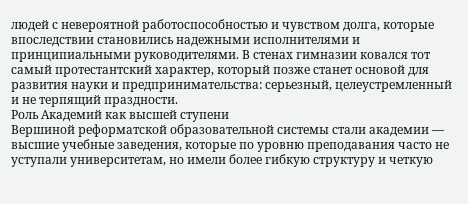людей с невероятной работоспособностью и чувством долга, которые впоследствии становились надежными исполнителями и принципиальными руководителями. В стенах гимназии ковался тот самый протестантский характер, который позже станет основой для развития науки и предпринимательства: серьезный, целеустремленный и не терпящий праздности.
Роль Академий как высшей ступени
Вершиной реформатской образовательной системы стали академии — высшие учебные заведения, которые по уровню преподавания часто не уступали университетам, но имели более гибкую структуру и четкую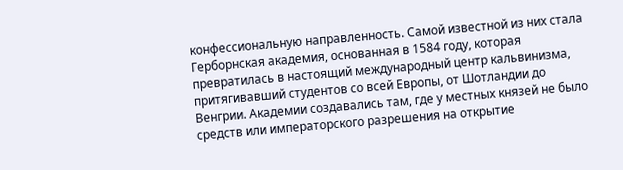конфессиональную направленность. Самой известной из них стала Герборнская академия, основанная в 1584 году, которая превратилась в настоящий международный центр кальвинизма, притягивавший студентов со всей Европы, от Шотландии до Венгрии. Академии создавались там, где у местных князей не было средств или императорского разрешения на открытие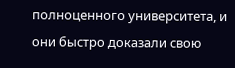полноценного университета, и они быстро доказали свою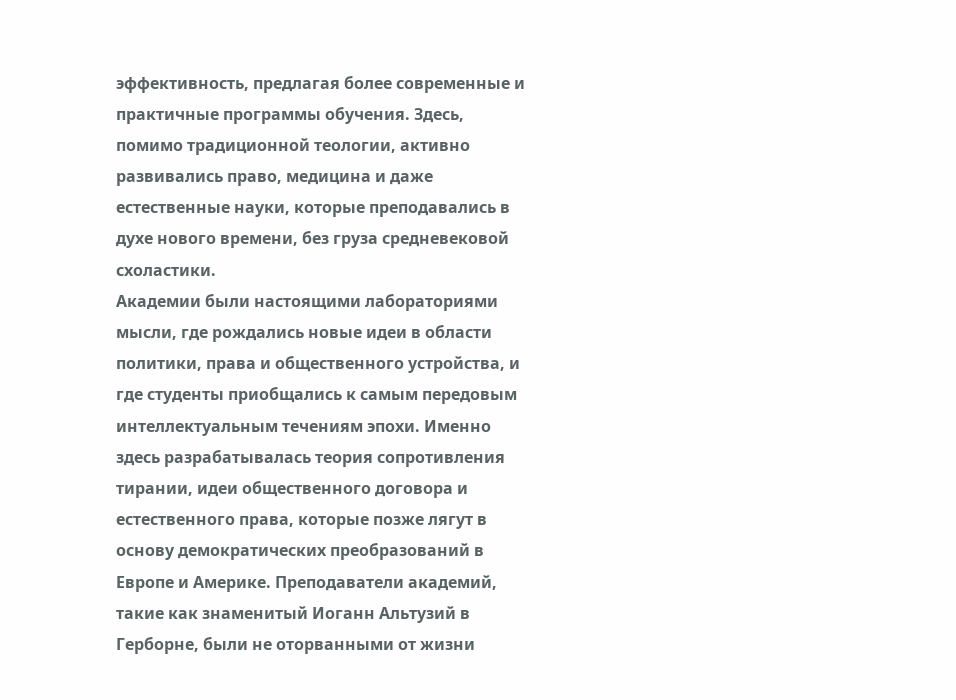эффективность, предлагая более современные и практичные программы обучения. Здесь, помимо традиционной теологии, активно развивались право, медицина и даже естественные науки, которые преподавались в духе нового времени, без груза средневековой схоластики.
Академии были настоящими лабораториями мысли, где рождались новые идеи в области политики, права и общественного устройства, и где студенты приобщались к самым передовым интеллектуальным течениям эпохи. Именно здесь разрабатывалась теория сопротивления тирании, идеи общественного договора и естественного права, которые позже лягут в основу демократических преобразований в Европе и Америке. Преподаватели академий, такие как знаменитый Иоганн Альтузий в Герборне, были не оторванными от жизни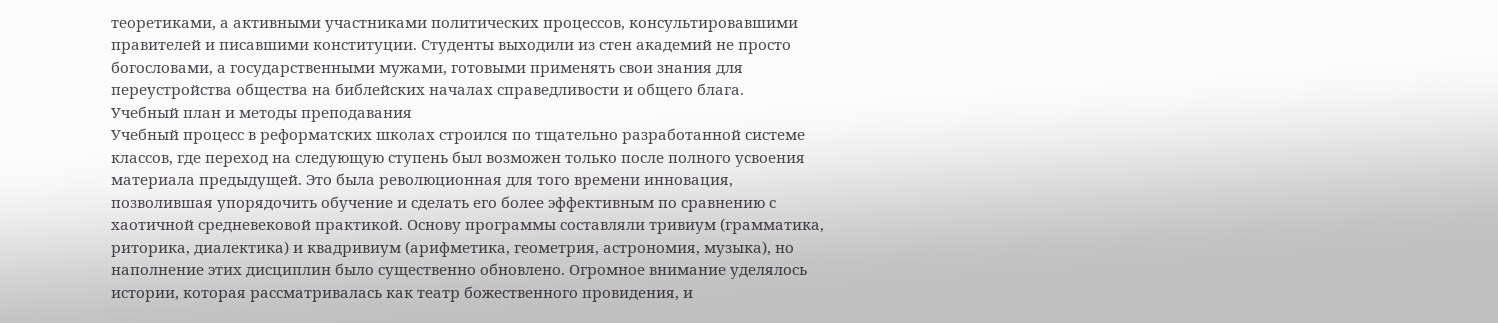теоретиками, а активными участниками политических процессов, консультировавшими правителей и писавшими конституции. Студенты выходили из стен академий не просто богословами, а государственными мужами, готовыми применять свои знания для переустройства общества на библейских началах справедливости и общего блага.
Учебный план и методы преподавания
Учебный процесс в реформатских школах строился по тщательно разработанной системе классов, где переход на следующую ступень был возможен только после полного усвоения материала предыдущей. Это была революционная для того времени инновация, позволившая упорядочить обучение и сделать его более эффективным по сравнению с хаотичной средневековой практикой. Основу программы составляли тривиум (грамматика, риторика, диалектика) и квадривиум (арифметика, геометрия, астрономия, музыка), но наполнение этих дисциплин было существенно обновлено. Огромное внимание уделялось истории, которая рассматривалась как театр божественного провидения, и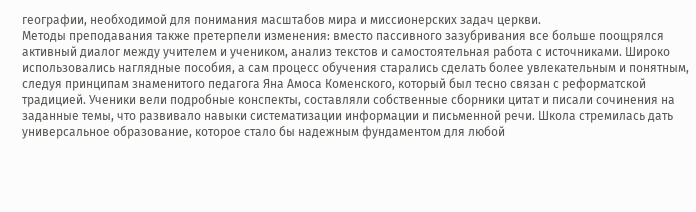географии, необходимой для понимания масштабов мира и миссионерских задач церкви.
Методы преподавания также претерпели изменения: вместо пассивного зазубривания все больше поощрялся активный диалог между учителем и учеником, анализ текстов и самостоятельная работа с источниками. Широко использовались наглядные пособия, а сам процесс обучения старались сделать более увлекательным и понятным, следуя принципам знаменитого педагога Яна Амоса Коменского, который был тесно связан с реформатской традицией. Ученики вели подробные конспекты, составляли собственные сборники цитат и писали сочинения на заданные темы, что развивало навыки систематизации информации и письменной речи. Школа стремилась дать универсальное образование, которое стало бы надежным фундаментом для любой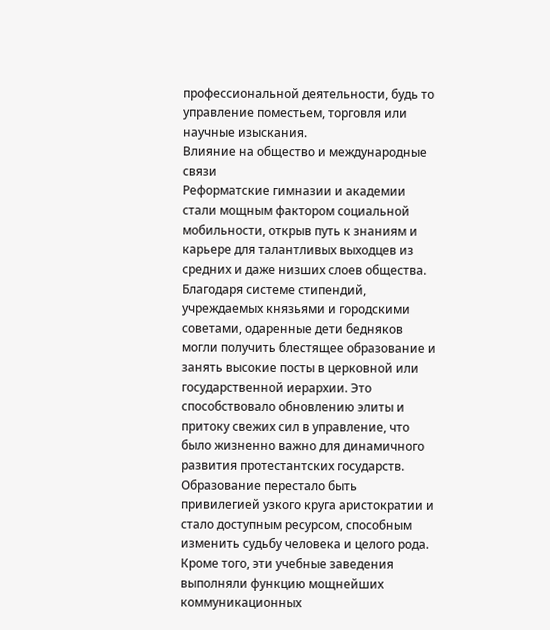профессиональной деятельности, будь то управление поместьем, торговля или научные изыскания.
Влияние на общество и международные связи
Реформатские гимназии и академии стали мощным фактором социальной мобильности, открыв путь к знаниям и карьере для талантливых выходцев из средних и даже низших слоев общества. Благодаря системе стипендий, учреждаемых князьями и городскими советами, одаренные дети бедняков могли получить блестящее образование и занять высокие посты в церковной или государственной иерархии. Это способствовало обновлению элиты и притоку свежих сил в управление, что было жизненно важно для динамичного развития протестантских государств. Образование перестало быть привилегией узкого круга аристократии и стало доступным ресурсом, способным изменить судьбу человека и целого рода.
Кроме того, эти учебные заведения выполняли функцию мощнейших коммуникационных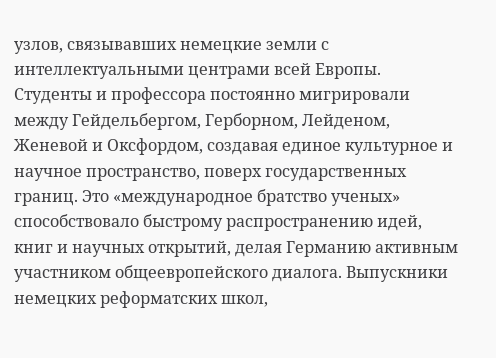узлов, связывавших немецкие земли с интеллектуальными центрами всей Европы. Студенты и профессора постоянно мигрировали между Гейдельбергом, Герборном, Лейденом, Женевой и Оксфордом, создавая единое культурное и научное пространство, поверх государственных границ. Это «международное братство ученых» способствовало быстрому распространению идей, книг и научных открытий, делая Германию активным участником общеевропейского диалога. Выпускники немецких реформатских школ,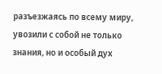разъезжаясь по всему миру, увозили с собой не только знания, но и особый дух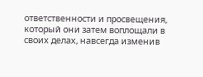ответственности и просвещения, который они затем воплощали в своих делах, навсегда изменив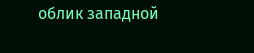облик западной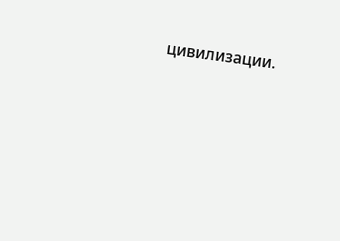цивилизации.